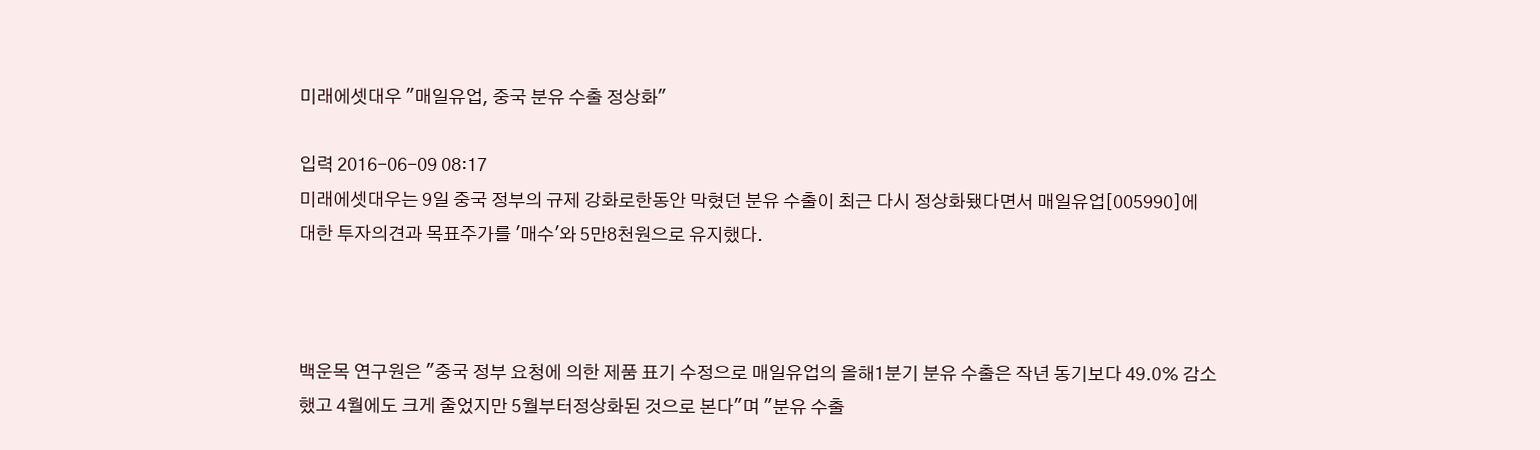미래에셋대우 "매일유업, 중국 분유 수출 정상화"

입력 2016-06-09 08:17
미래에셋대우는 9일 중국 정부의 규제 강화로한동안 막혔던 분유 수출이 최근 다시 정상화됐다면서 매일유업[005990]에 대한 투자의견과 목표주가를 '매수'와 5만8천원으로 유지했다.



백운목 연구원은 "중국 정부 요청에 의한 제품 표기 수정으로 매일유업의 올해1분기 분유 수출은 작년 동기보다 49.0% 감소했고 4월에도 크게 줄었지만 5월부터정상화된 것으로 본다"며 "분유 수출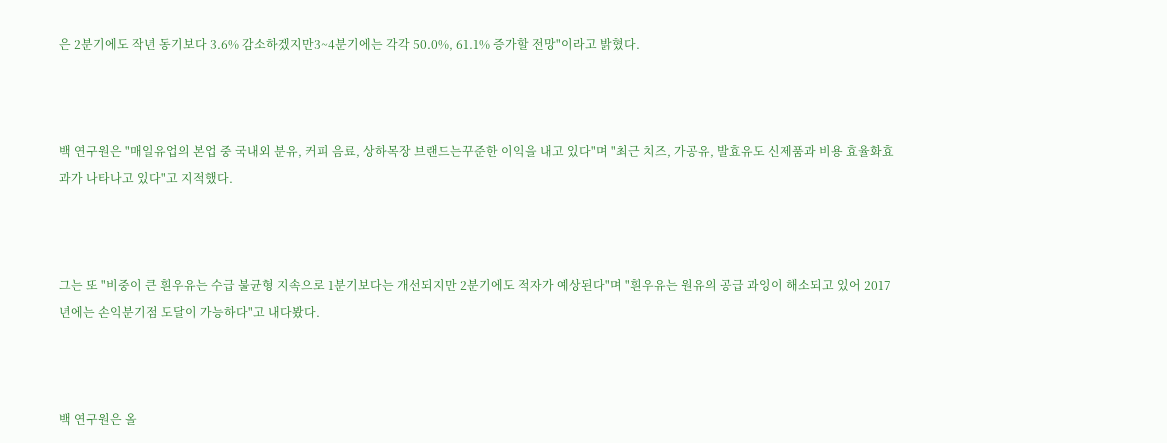은 2분기에도 작년 동기보다 3.6% 감소하겠지만3~4분기에는 각각 50.0%, 61.1% 증가할 전망"이라고 밝혔다.



백 연구원은 "매일유업의 본업 중 국내외 분유, 커피 음료, 상하목장 브랜드는꾸준한 이익을 내고 있다"며 "최근 치즈, 가공유, 발효유도 신제품과 비용 효율화효과가 나타나고 있다"고 지적했다.



그는 또 "비중이 큰 흰우유는 수급 불균형 지속으로 1분기보다는 개선되지만 2분기에도 적자가 예상된다"며 "흰우유는 원유의 공급 과잉이 해소되고 있어 2017년에는 손익분기점 도달이 가능하다"고 내다봤다.



백 연구원은 올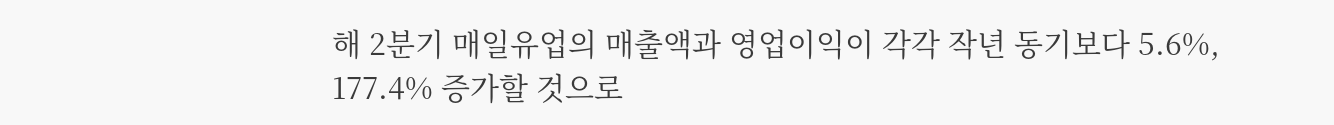해 2분기 매일유업의 매출액과 영업이익이 각각 작년 동기보다 5.6%, 177.4% 증가할 것으로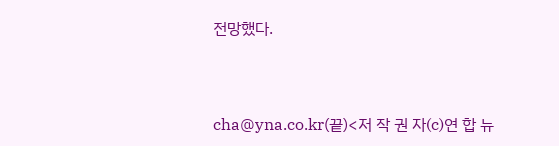전망했다.



cha@yna.co.kr(끝)<저 작 권 자(c)연 합 뉴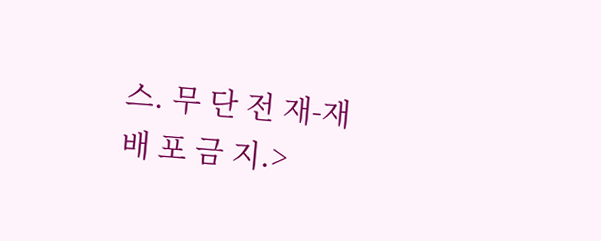스. 무 단 전 재-재 배 포 금 지.>